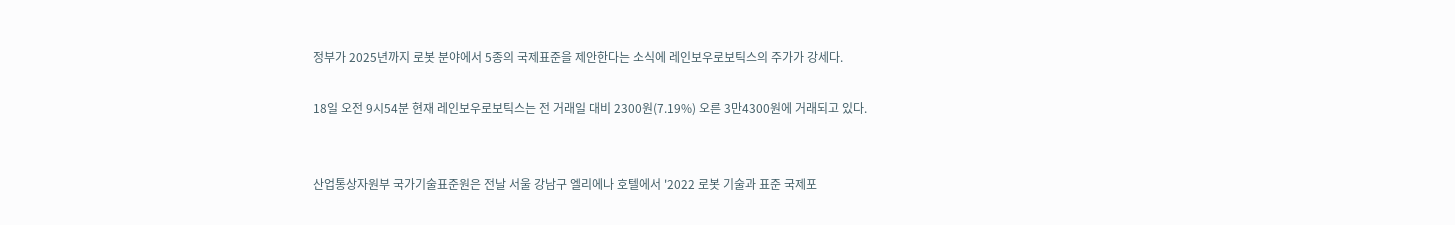정부가 2025년까지 로봇 분야에서 5종의 국제표준을 제안한다는 소식에 레인보우로보틱스의 주가가 강세다.

18일 오전 9시54분 현재 레인보우로보틱스는 전 거래일 대비 2300원(7.19%) 오른 3만4300원에 거래되고 있다.


산업통상자원부 국가기술표준원은 전날 서울 강남구 엘리에나 호텔에서 '2022 로봇 기술과 표준 국제포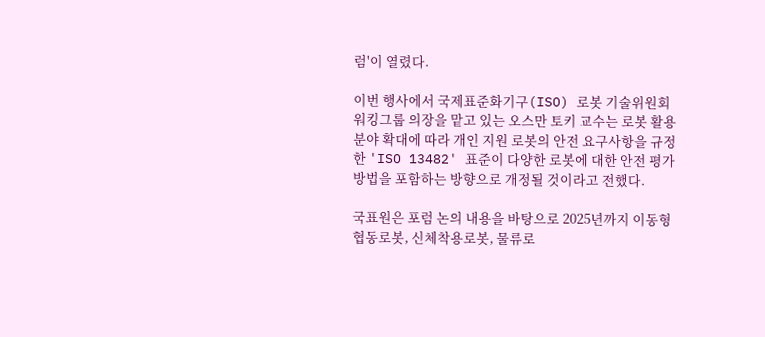럼'이 열렸다.

이번 행사에서 국제표준화기구(ISO) 로봇 기술위원회 워킹그룹 의장을 맡고 있는 오스만 토키 교수는 로봇 활용 분야 확대에 따라 개인 지원 로봇의 안전 요구사항을 규정한 'ISO 13482' 표준이 다양한 로봇에 대한 안전 평가 방법을 포함하는 방향으로 개정될 것이라고 전했다.

국표원은 포럼 논의 내용을 바탕으로 2025년까지 이동형 협동로봇, 신체착용로봇, 물류로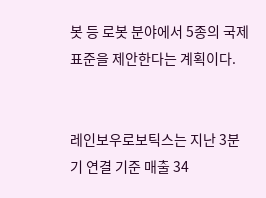봇 등 로봇 분야에서 5종의 국제표준을 제안한다는 계획이다.


레인보우로보틱스는 지난 3분기 연결 기준 매출 34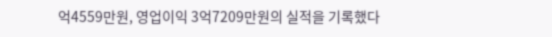억4559만원, 영업이익 3억7209만원의 실적을 기록했다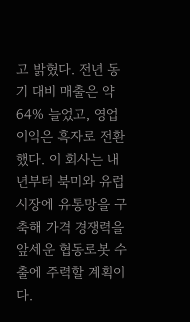고 밝혔다. 전년 동기 대비 매출은 약 64% 늘었고, 영업이익은 흑자로 전환했다. 이 회사는 내년부터 북미와 유럽 시장에 유통망을 구축해 가격 경쟁력을 앞세운 협동로봇 수출에 주력할 계획이다.